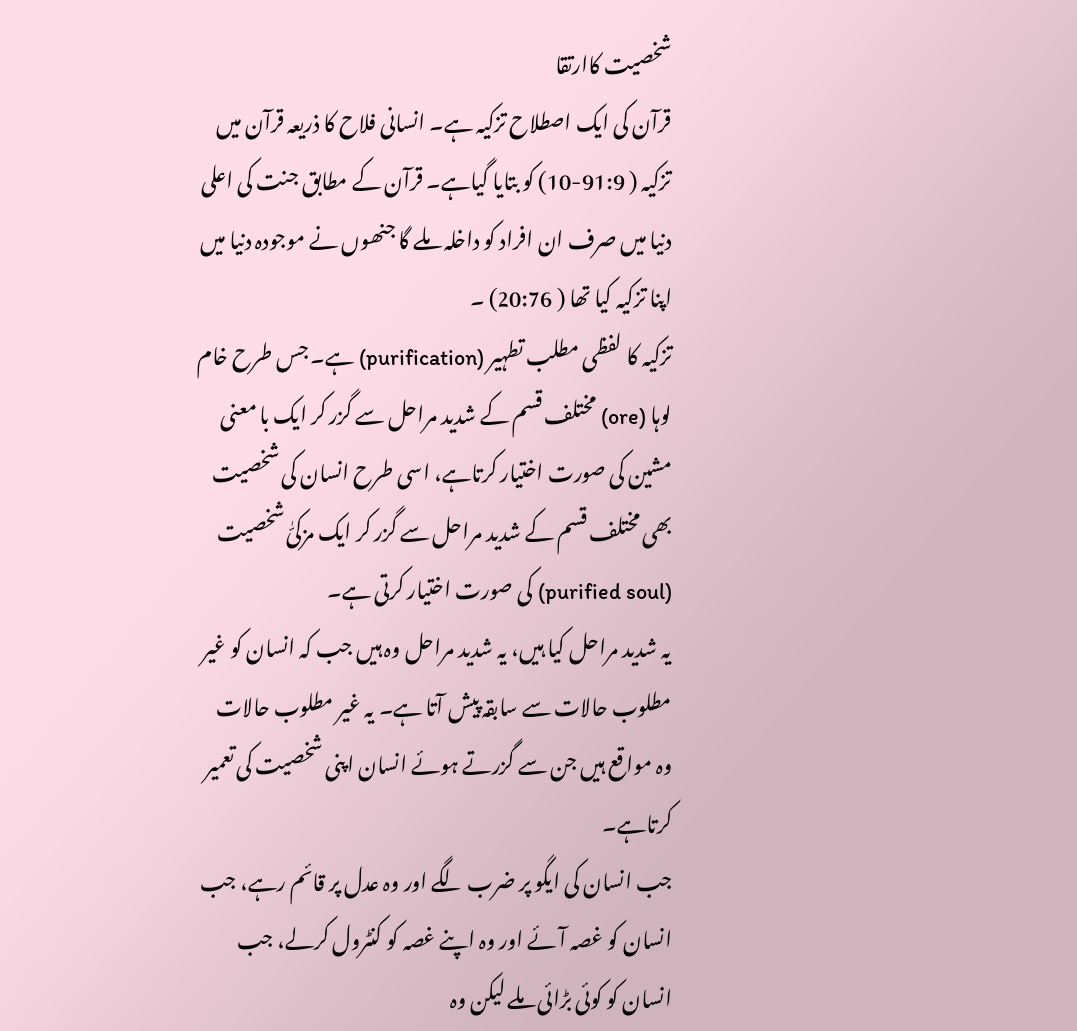شخصیت کاارتقا
قرآن کی ایک اصطلاح تزکیہ ہے۔ انسانی فلاح کا ذریعہ قرآن میں تزکیہ ( 91:9-10) کو بتایا گیاہے۔ قرآن کے مطابق جنت کی اعلی دنیا میں صرف ان افراد کو داخلہ ملے گا جنھوں نے موجودہ دنیا میں اپنا تزکیہ کیا تھا ( 20:76) ۔
تزکیہ کا لفظی مطلب تطہیر (purification) ہے۔ جس طرح خام لوہا (ore) مختلف قسم کے شدید مراحل سے گزر کر ایک با معنی مشین کی صورت اختیار کرتاہے، اسی طرح انسان کی شخصیت بھی مختلف قسم کے شدید مراحل سے گزر کر ایک مزکیّٰ شخصیت (purified soul) کی صورت اختیار کرتی ہے۔
یہ شدید مراحل کیا ہیں، یہ شدید مراحل وہ ہیں جب کہ انسان کو غیر مطلوب حالات سے سابقہ پیش آتا ہے۔ یہ غیر مطلوب حالات وہ مواقع ہیں جن سے گزرتے ہوئے انسان اپنی شخصیت کی تعمیر کرتاہے۔
جب انسان کی ایگو پر ضرب لگے اور وہ عدل پر قائم رہے، جب انسان کو غصہ آئے اور وہ اپنے غصہ کو کنٹرول کرلے، جب انسان کو کوئی بڑائی ملے لیکن وہ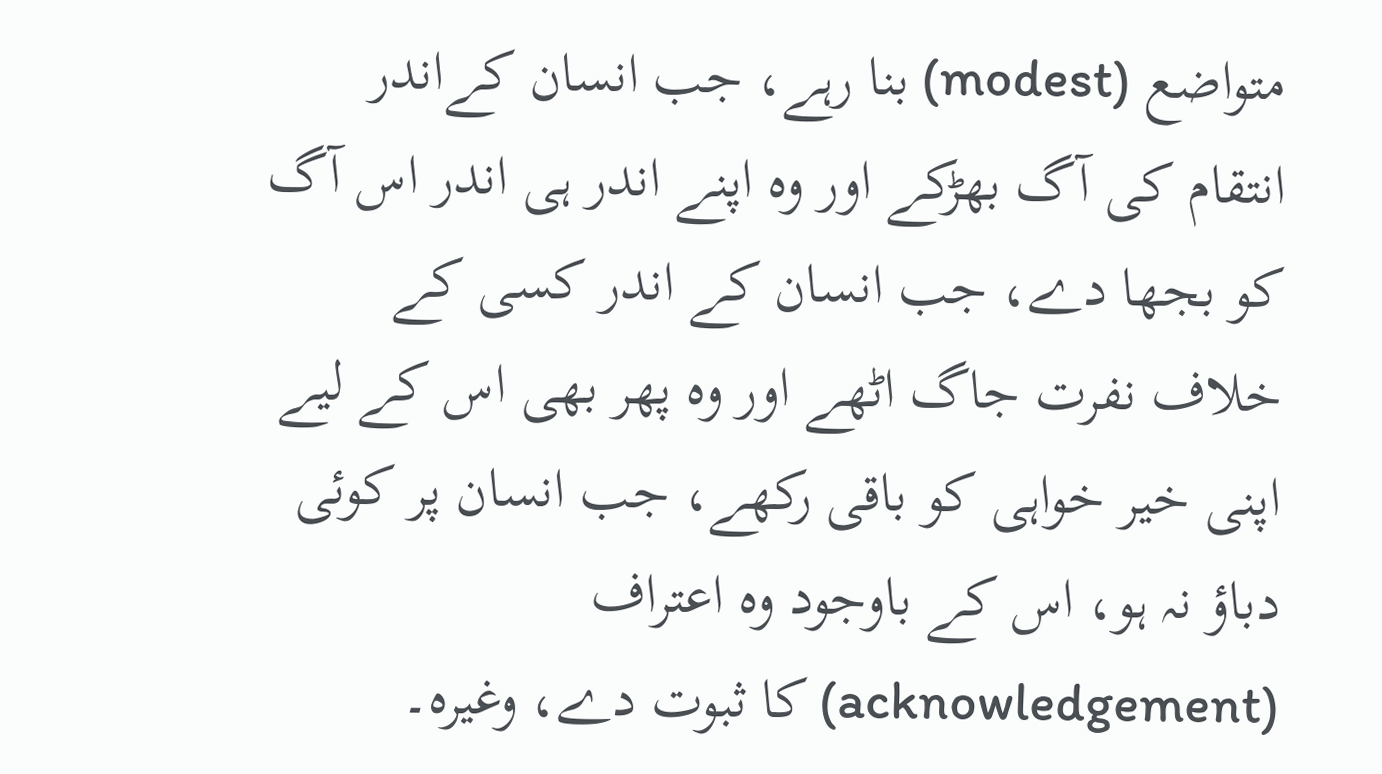متواضع (modest) بنا رہے، جب انسان کےاندر انتقام کی آگ بھڑکے اور وہ اپنے اندر ہی اندر اس آگ کو بجھا دے، جب انسان کے اندر کسی کے خلاف نفرت جاگ اٹھے اور وہ پھر بھی اس کے لیے اپنی خیر خواہی کو باقی رکھے، جب انسان پر کوئی دباؤ نہ ہو، اس کے باوجود وہ اعتراف (acknowledgement) کا ثبوت دے، وغیرہ۔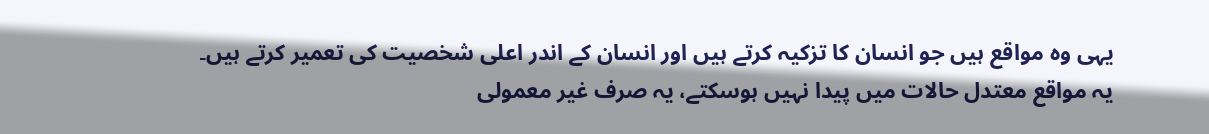یہی وہ مواقع ہیں جو انسان کا تزکیہ کرتے ہیں اور انسان کے اندر اعلی شخصیت کی تعمیر کرتے ہیں۔
یہ مواقع معتدل حالات میں پیدا نہیں ہوسکتے، یہ صرف غیر معمولی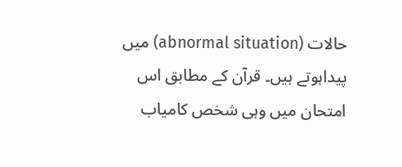حالات (abnormal situation) میں پیداہوتے ہیں۔ قرآن کے مطابق اس امتحان میں وہی شخص کامیاب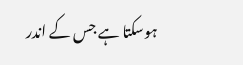ہوسکتا ہے جس کے اندر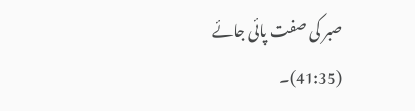صبر کی صفت پائی جائے (41:35)۔